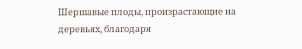Шершавые плоды, произрастающие на деревьях, благодаря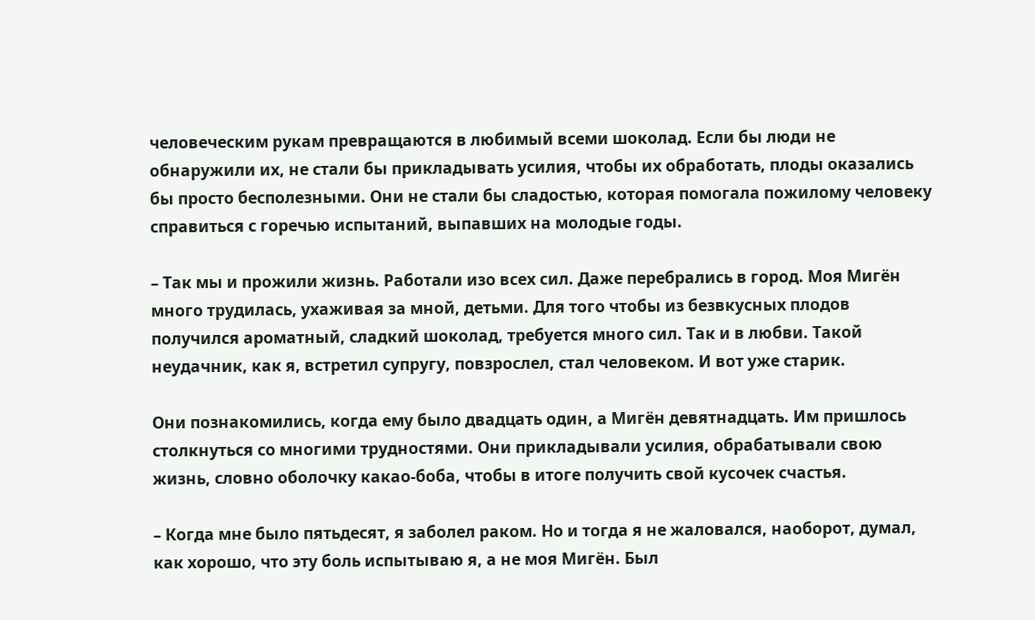человеческим рукам превращаются в любимый всеми шоколад. Если бы люди не обнаружили их, не стали бы прикладывать усилия, чтобы их обработать, плоды оказались бы просто бесполезными. Они не стали бы сладостью, которая помогала пожилому человеку справиться с горечью испытаний, выпавших на молодые годы.

– Так мы и прожили жизнь. Работали изо всех сил. Даже перебрались в город. Моя Мигён много трудилась, ухаживая за мной, детьми. Для того чтобы из безвкусных плодов получился ароматный, сладкий шоколад, требуется много сил. Так и в любви. Такой неудачник, как я, встретил супругу, повзрослел, стал человеком. И вот уже старик.

Они познакомились, когда ему было двадцать один, а Мигён девятнадцать. Им пришлось столкнуться со многими трудностями. Они прикладывали усилия, обрабатывали свою жизнь, словно оболочку какао-боба, чтобы в итоге получить свой кусочек счастья.

– Когда мне было пятьдесят, я заболел раком. Но и тогда я не жаловался, наоборот, думал, как хорошо, что эту боль испытываю я, а не моя Мигён. Был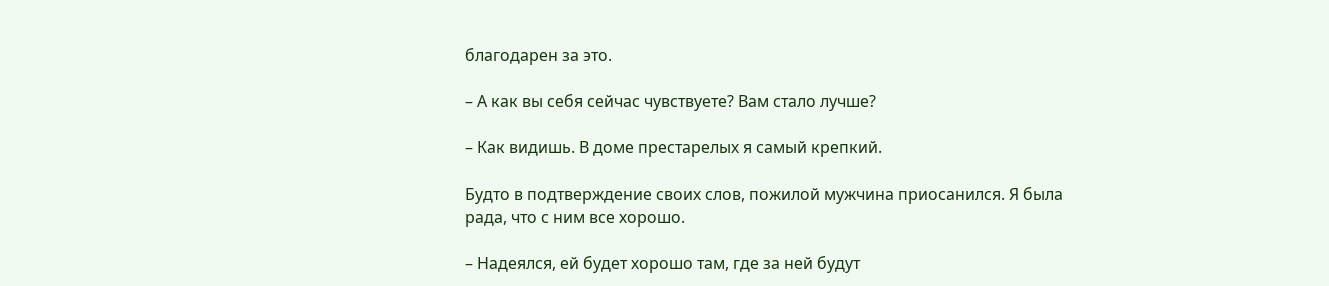благодарен за это.

– А как вы себя сейчас чувствуете? Вам стало лучше?

– Как видишь. В доме престарелых я самый крепкий.

Будто в подтверждение своих слов, пожилой мужчина приосанился. Я была рада, что с ним все хорошо.

– Надеялся, ей будет хорошо там, где за ней будут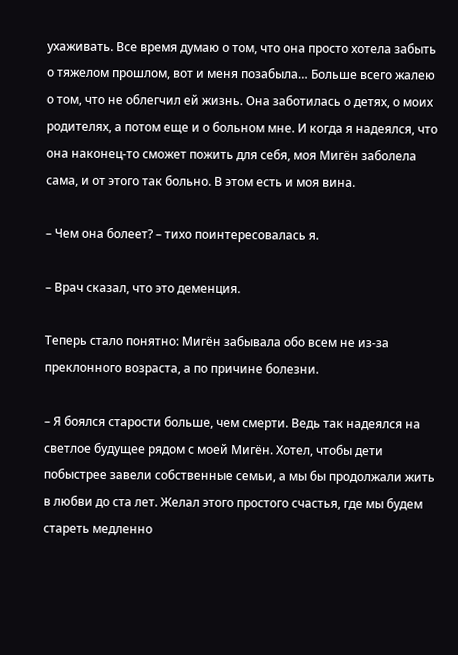ухаживать. Все время думаю о том, что она просто хотела забыть о тяжелом прошлом, вот и меня позабыла… Больше всего жалею о том, что не облегчил ей жизнь. Она заботилась о детях, о моих родителях, а потом еще и о больном мне. И когда я надеялся, что она наконец-то сможет пожить для себя, моя Мигён заболела сама, и от этого так больно. В этом есть и моя вина.

– Чем она болеет? – тихо поинтересовалась я.

– Врач сказал, что это деменция.

Теперь стало понятно: Мигён забывала обо всем не из-за преклонного возраста, а по причине болезни.

– Я боялся старости больше, чем смерти. Ведь так надеялся на светлое будущее рядом с моей Мигён. Хотел, чтобы дети побыстрее завели собственные семьи, а мы бы продолжали жить в любви до ста лет. Желал этого простого счастья, где мы будем стареть медленно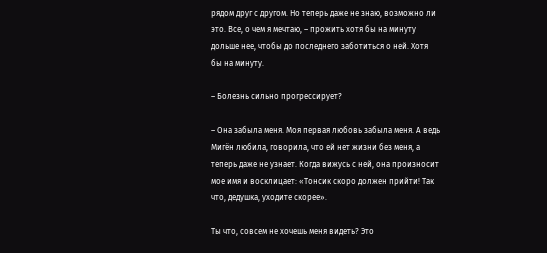рядом друг с другом. Но теперь даже не знаю, возможно ли это. Все, о чем я мечтаю, – прожить хотя бы на минуту дольше нее, чтобы до последнего заботиться о ней. Хотя бы на минуту.

– Болезнь сильно прогрессирует?

– Она забыла меня. Моя первая любовь забыла меня. А ведь Мигён любила, говорила, что ей нет жизни без меня, а теперь даже не узнает. Когда вижусь с ней, она произносит мое имя и восклицает: «Тонсик скоро должен прийти! Так что, дедушка, уходите скорее».

Ты что, совсем не хочешь меня видеть? Это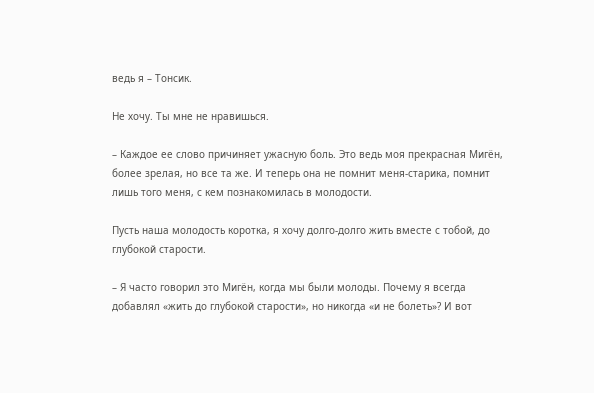ведь я – Тонсик.

Не хочу. Ты мне не нравишься.

– Каждое ее слово причиняет ужасную боль. Это ведь моя прекрасная Мигён, более зрелая, но все та же. И теперь она не помнит меня-старика, помнит лишь того меня, с кем познакомилась в молодости.

Пусть наша молодость коротка, я хочу долго-долго жить вместе с тобой, до глубокой старости.

– Я часто говорил это Мигён, когда мы были молоды. Почему я всегда добавлял «жить до глубокой старости», но никогда «и не болеть»? И вот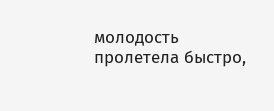молодость пролетела быстро,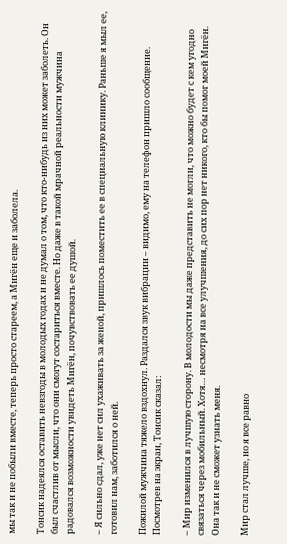мы так и не побыли вместе, теперь просто стареем, а Мигён еще и заболела.

Тонсик надеялся оставить невзгоды в молодых годах и не думал о том, что кто-нибудь из них может заболеть. Он был счастлив от мысли, что они смогут состариться вместе. Но даже в такой мрачной реальности мужчина радовался возможности увидеть Мигён, почувствовать ее душой.

– Я сильно сдал, уже нет сил ухаживать за женой, пришлось поместить ее в специальную клинику. Раньше я мыл ее, готовил нам, заботился о ней.

Пожилой мужчина тяжело вздохнул. Раздался звук вибрации – видимо, ему на телефон пришло сообщение. Посмотрев на экран, Тонсик сказал:

– Мир изменился в лучшую сторону. В молодости мы даже представить не могли, что можно будет с кем угодно связаться через мобильный. Хотя… несмотря на все улучшения, до сих пор нет никого, кто бы помог моей Мигён. Она так и не сможет узнать меня.

Мир стал лучше, но я все равно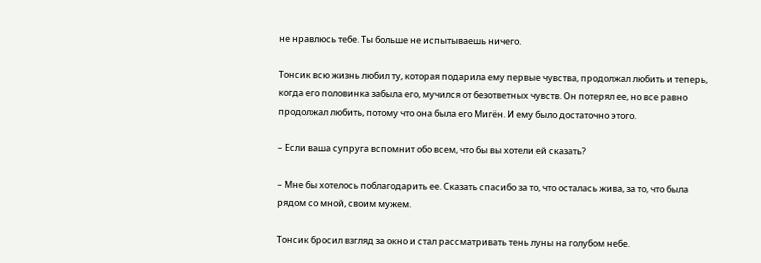не нравлюсь тебе. Ты больше не испытываешь ничего.

Тонсик всю жизнь любил ту, которая подарила ему первые чувства, продолжал любить и теперь, когда его половинка забыла его, мучился от безответных чувств. Он потерял ее, но все равно продолжал любить, потому что она была его Мигён. И ему было достаточно этого.

– Если ваша супруга вспомнит обо всем, что бы вы хотели ей сказать?

– Мне бы хотелось поблагодарить ее. Сказать спасибо за то, что осталась жива, за то, что была рядом со мной, своим мужем.

Тонсик бросил взгляд за окно и стал рассматривать тень луны на голубом небе.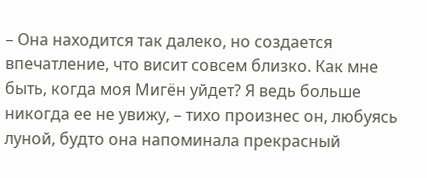– Она находится так далеко, но создается впечатление, что висит совсем близко. Как мне быть, когда моя Мигён уйдет? Я ведь больше никогда ее не увижу, – тихо произнес он, любуясь луной, будто она напоминала прекрасный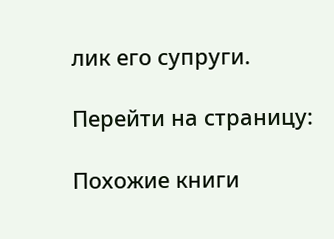лик его супруги.

Перейти на страницу:

Похожие книги